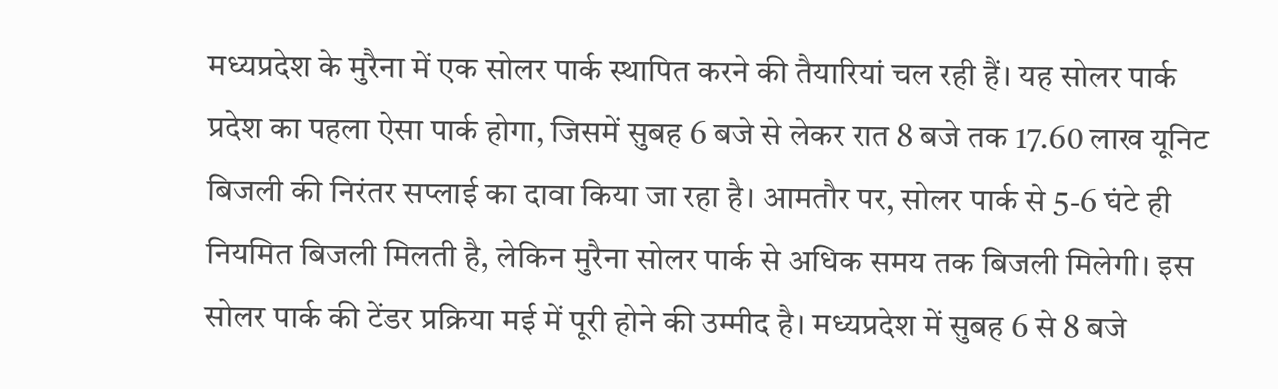मध्यप्रदेश के मुरैना में एक सोलर पार्क स्थापित करने की तैयारियां चल रही हैं। यह सोलर पार्क प्रदेश का पहला ऐसा पार्क होगा, जिसमें सुबह 6 बजे से लेकर रात 8 बजे तक 17.60 लाख यूनिट बिजली की निरंतर सप्लाई का दावा किया जा रहा है। आमतौर पर, सोलर पार्क से 5-6 घंटे ही नियमित बिजली मिलती है, लेकिन मुरैना सोलर पार्क से अधिक समय तक बिजली मिलेगी। इस सोलर पार्क की टेंडर प्रक्रिया मई में पूरी होने की उम्मीद है। मध्यप्रदेश में सुबह 6 से 8 बजे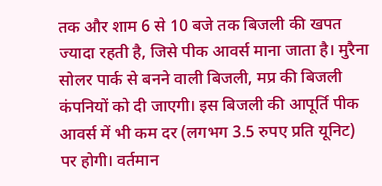तक और शाम 6 से 10 बजे तक बिजली की खपत ज्यादा रहती है, जिसे पीक आवर्स माना जाता है। मुरैना सोलर पार्क से बनने वाली बिजली, मप्र की बिजली कंपनियों को दी जाएगी। इस बिजली की आपूर्ति पीक आवर्स में भी कम दर (लगभग 3.5 रुपए प्रति यूनिट) पर होगी। वर्तमान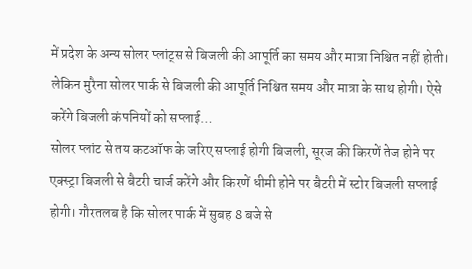में प्रदेश के अन्य सोलर प्लांट्स से बिजली की आपूर्ति का समय और मात्रा निश्चित नहीं होती। लेकिन मुरैना सोलर पार्क से बिजली की आपूर्ति निश्चित समय और मात्रा के साथ होगी। ऐसे करेंगे बिजली कंपनियों को सप्लाई…
सोलर प्लांट से तय कटऑफ के जरिए सप्लाई होगी बिजली, सूरज की किरणें तेज होने पर एक्स्ट्रा बिजली से बैटरी चार्ज करेंगे और किरणें धीमी होने पर बैटरी में स्टोर बिजली सप्लाई होगी। गौरतलब है कि सोलर पार्क में सुबह 8 बजे से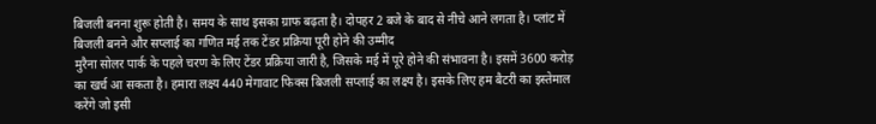बिजली बनना शुरू होती है। समय के साथ इसका ग्राफ बढ़ता है। दोपहर 2 बजे के बाद से नीचे आने लगता है। प्लांट में बिजली बनने और सप्लाई का गणित मई तक टेंडर प्रक्रिया पूरी होने की उम्मीद
मुरैना सोलर पार्क के पहले चरण के लिए टेंडर प्रक्रिया जारी है, जिसके मई में पूरे होने की संभावना है। इसमें 3600 करोड़ का खर्च आ सकता है। हमारा लक्ष्य 440 मेगावाट फिक्स बिजली सप्लाई का लक्ष्य है। इसके लिए हम बैटरी का इस्तेमाल करेंगे जो इसी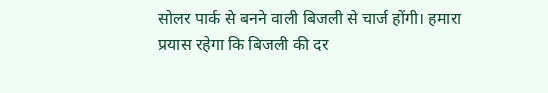सोलर पार्क से बनने वाली बिजली से चार्ज होंगी। हमारा प्रयास रहेगा कि बिजली की दर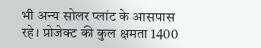भी अन्य सोलर प्लांट के आसपास रहे। प्रोजेक्ट की कुल क्षमता 1400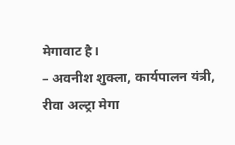मेगावाट है।
– अवनीश शुक्ला, कार्यपालन यंत्री, रीवा अल्ट्रा मेगा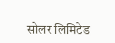सोलर लिमिटेड